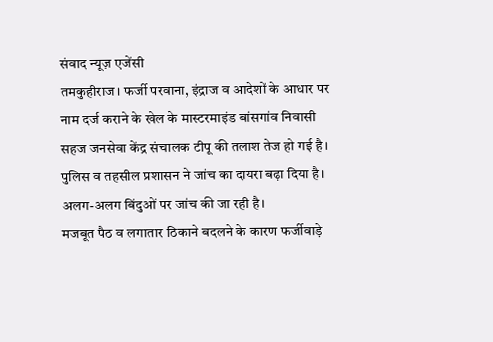संवाद न्यूज़ एजेंसी
तमकुहीराज। फर्जी परवाना, इंद्राज व आदेशों के आधार पर नाम दर्ज कराने के खेल के मास्टरमाइंड बांसगांव निवासी सहज जनसेवा केंद्र संचालक टीपू की तलाश तेज हो गई है। पुलिस व तहसील प्रशासन ने जांच का दायरा बढ़ा दिया है। अलग-अलग बिंदुओं पर जांच की जा रही है।
मजबूत पैठ व लगातार ठिकाने बदलने के कारण फर्जीवाड़े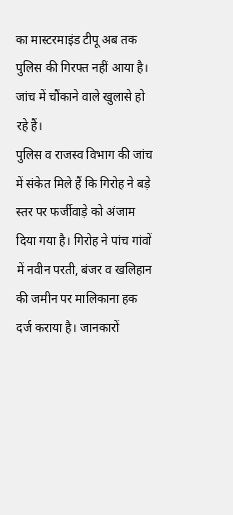का मास्टरमाइंड टीपू अब तक पुलिस की गिरफ्त नहीं आया है। जांच में चौंकाने वाले खुलासे हो रहे हैं।
पुलिस व राजस्व विभाग की जांच में संकेत मिले हैं कि गिरोह ने बड़े स्तर पर फर्जीवाड़े को अंजाम दिया गया है। गिरोह ने पांच गांवों में नवीन परती, बंजर व खलिहान की जमीन पर मालिकाना हक दर्ज कराया है। जानकारों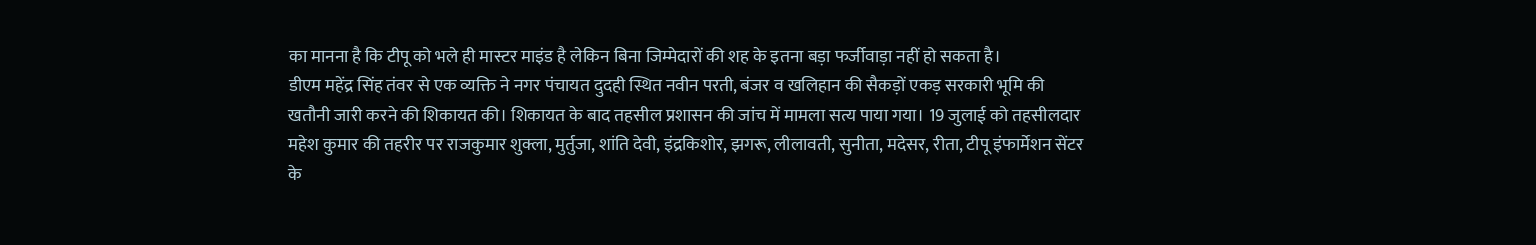का मानना है कि टीपू को भले ही मास्टर माइंड है लेकिन बिना जिम्मेदारों की शह के इतना बड़ा फर्जीवाड़ा नहीं हो सकता है।
डीएम महेंद्र सिंह तंवर से एक व्यक्ति ने नगर पंचायत दुदही स्थित नवीन परती, बंजर व खलिहान की सैकड़ों एकड़ सरकारी भूमि की खतौनी जारी करने की शिकायत की। शिकायत के बाद तहसील प्रशासन की जांच में मामला सत्य पाया गया। 19 जुलाई को तहसीलदार महेश कुमार की तहरीर पर राजकुमार शुक्ला, मुर्तुजा, शांति देवी, इंद्रकिशोर, झगरू, लीलावती, सुनीता, मदेसर, रीता, टीपू इंफार्मेशन सेंटर के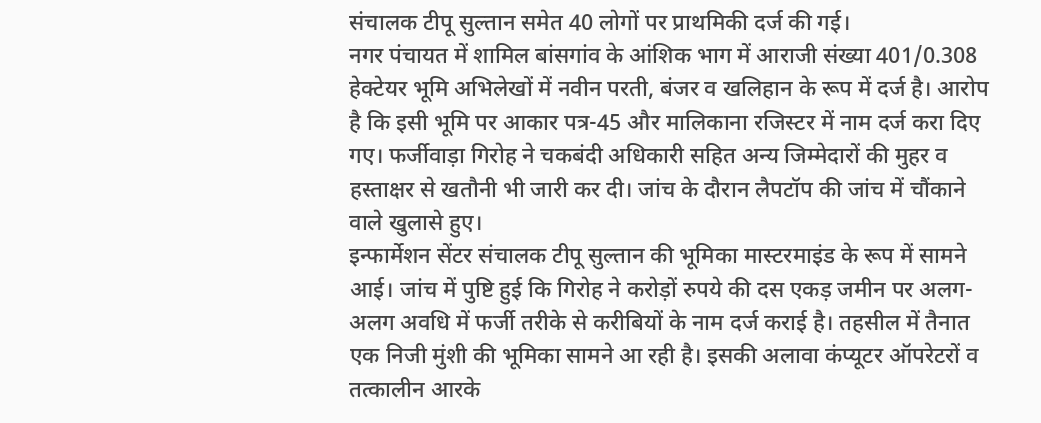संचालक टीपू सुल्तान समेत 40 लोगों पर प्राथमिकी दर्ज की गई।
नगर पंचायत में शामिल बांसगांव के आंशिक भाग में आराजी संख्या 401/0.308 हेक्टेयर भूमि अभिलेखों में नवीन परती, बंजर व खलिहान के रूप में दर्ज है। आरोप है कि इसी भूमि पर आकार पत्र-45 और मालिकाना रजिस्टर में नाम दर्ज करा दिए गए। फर्जीवाड़ा गिरोह ने चकबंदी अधिकारी सहित अन्य जिम्मेदारों की मुहर व हस्ताक्षर से खतौनी भी जारी कर दी। जांच के दौरान लैपटॉप की जांच में चौंकाने वाले खुलासे हुए।
इन्फार्मेशन सेंटर संचालक टीपू सुल्तान की भूमिका मास्टरमाइंड के रूप में सामने आई। जांच में पुष्टि हुई कि गिरोह ने करोड़ों रुपये की दस एकड़ जमीन पर अलग-अलग अवधि में फर्जी तरीके से करीबियों के नाम दर्ज कराई है। तहसील में तैनात एक निजी मुंशी की भूमिका सामने आ रही है। इसकी अलावा कंप्यूटर ऑपरेटरों व तत्कालीन आरके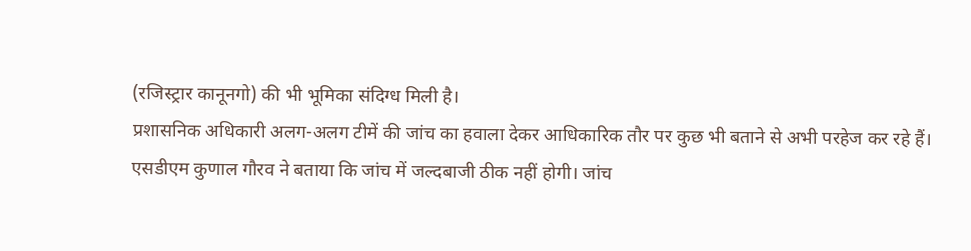(रजिस्ट्रार कानूनगो) की भी भूमिका संदिग्ध मिली है।
प्रशासनिक अधिकारी अलग-अलग टीमें की जांच का हवाला देकर आधिकारिक तौर पर कुछ भी बताने से अभी परहेज कर रहे हैं। एसडीएम कुणाल गौरव ने बताया कि जांच में जल्दबाजी ठीक नहीं होगी। जांच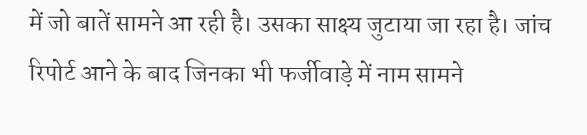में जो बातें सामने आ रही है। उसका साक्ष्य जुटाया जा रहा है। जांच रिपोर्ट आने के बाद जिनका भी फर्जीवाड़े में नाम सामने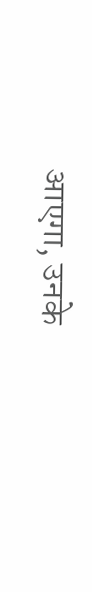आएगा, उनके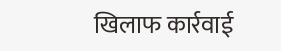खिलाफ कार्रवाई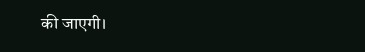की जाएगी।